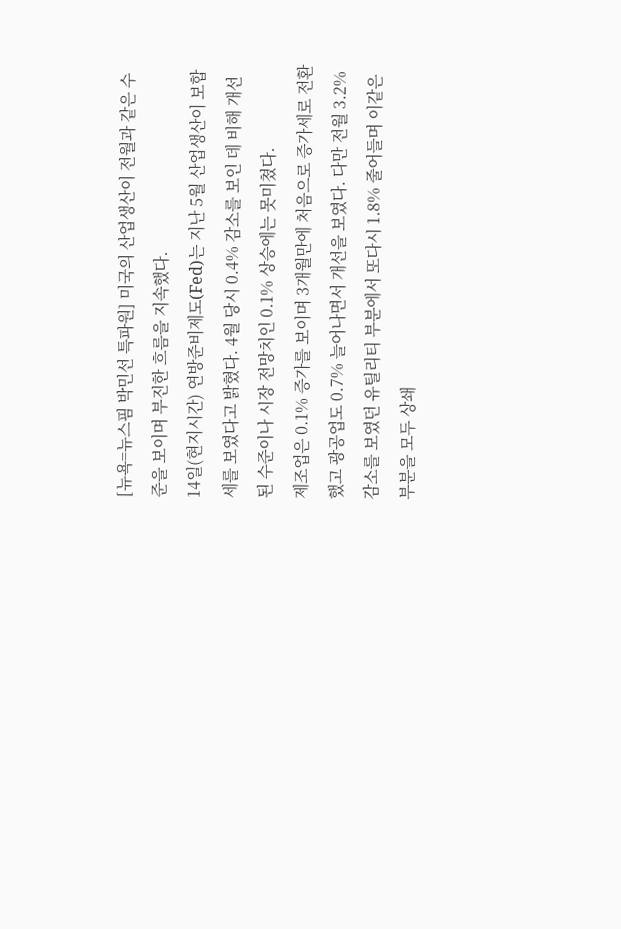[뉴욕=뉴스핌 박민선 특파원] 미국의 산업생산이 전월과 같은 수준을 보이며 부진한 흐름을 지속했다.
14일(현지시간) 연방준비제도(Fed)는 지난 5월 산업생산이 보합세를 보였다고 밝혔다. 4월 당시 0.4% 감소를 보인 데 비해 개선된 수준이나 시장 전망치인 0.1% 상승에는 못미쳤다.
제조업은 0.1% 증가를 보이며 3개월만에 처음으로 증가세로 전환했고 광공업도 0.7% 늘어나면서 개선을 보였다. 다만 전월 3.2% 감소를 보였던 유틸리티 부분에서 또다시 1.8% 줄어들며 이같은 부분을 모두 상쇄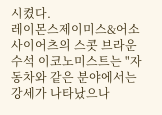시켰다.
레이몬스제이미스&어소사이어츠의 스콧 브라운 수석 이코노미스트는 "자동차와 같은 분야에서는 강세가 나타났으나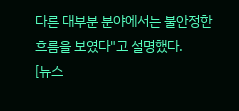다른 대부분 분야에서는 불안정한 흐름을 보였다"고 설명했다.
[뉴스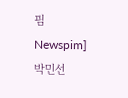핌 Newspim] 박민선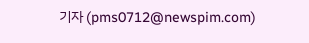기자 (pms0712@newspim.com)